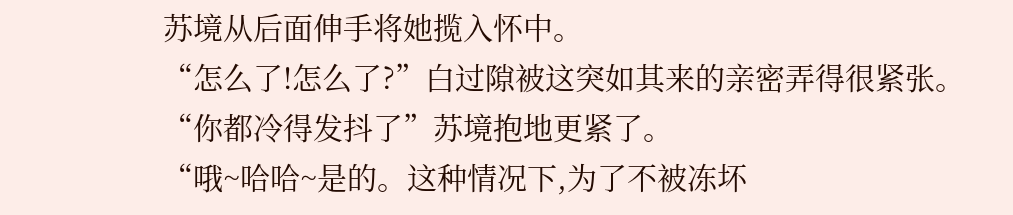苏境从后面伸手将她揽入怀中。
“怎么了!怎么了?”白过隙被这突如其来的亲密弄得很紧张。
“你都冷得发抖了”苏境抱地更紧了。
“哦~哈哈~是的。这种情况下,为了不被冻坏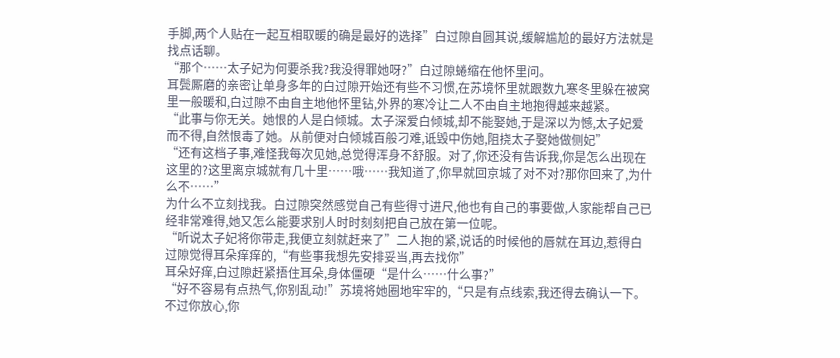手脚,两个人贴在一起互相取暖的确是最好的选择”白过隙自圆其说,缓解尴尬的最好方法就是找点话聊。
“那个……太子妃为何要杀我?我没得罪她呀?”白过隙蜷缩在他怀里问。
耳鬓厮磨的亲密让单身多年的白过隙开始还有些不习惯,在苏境怀里就跟数九寒冬里躲在被窝里一般暖和,白过隙不由自主地他怀里钻,外界的寒冷让二人不由自主地抱得越来越紧。
“此事与你无关。她恨的人是白倾城。太子深爱白倾城,却不能娶她,于是深以为憾,太子妃爱而不得,自然恨毒了她。从前便对白倾城百般刁难,诋毁中伤她,阻挠太子娶她做侧妃”
“还有这档子事,难怪我每次见她,总觉得浑身不舒服。对了,你还没有告诉我,你是怎么出现在这里的?这里离京城就有几十里……哦……我知道了,你早就回京城了对不对?那你回来了,为什么不……”
为什么不立刻找我。白过隙突然感觉自己有些得寸进尺,他也有自己的事要做,人家能帮自己已经非常难得,她又怎么能要求别人时时刻刻把自己放在第一位呢。
“听说太子妃将你带走,我便立刻就赶来了”二人抱的紧,说话的时候他的唇就在耳边,惹得白过隙觉得耳朵痒痒的,“有些事我想先安排妥当,再去找你”
耳朵好痒,白过隙赶紧捂住耳朵,身体僵硬“是什么……什么事?”
“好不容易有点热气,你别乱动!”苏境将她圈地牢牢的,“只是有点线索,我还得去确认一下。不过你放心,你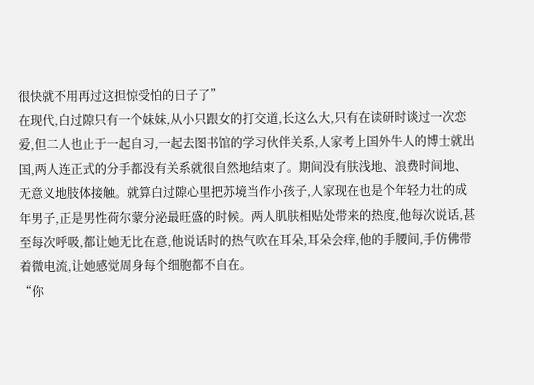很快就不用再过这担惊受怕的日子了”
在现代,白过隙只有一个妹妹,从小只跟女的打交道,长这么大,只有在读研时谈过一次恋爱,但二人也止于一起自习,一起去图书馆的学习伙伴关系,人家考上国外牛人的博士就出国,两人连正式的分手都没有关系就很自然地结束了。期间没有肤浅地、浪费时间地、无意义地肢体接触。就算白过隙心里把苏境当作小孩子,人家现在也是个年轻力壮的成年男子,正是男性荷尔蒙分泌最旺盛的时候。两人肌肤相贴处带来的热度,他每次说话,甚至每次呼吸,都让她无比在意,他说话时的热气吹在耳朵,耳朵会痒,他的手腰间,手仿佛带着微电流,让她感觉周身每个细胞都不自在。
“你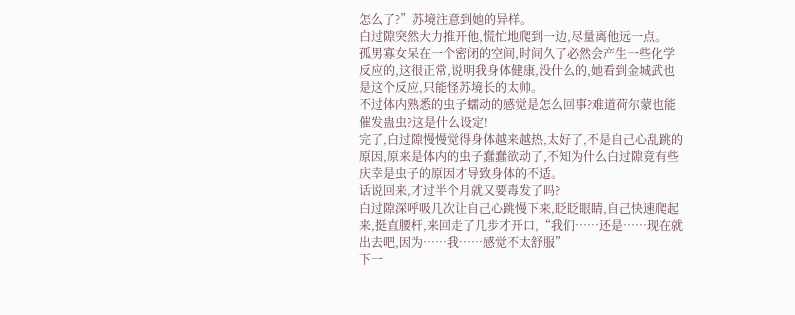怎么了?”苏境注意到她的异样。
白过隙突然大力推开他,慌忙地爬到一边,尽量离他远一点。
孤男寡女呆在一个密闭的空间,时间久了必然会产生一些化学反应的,这很正常,说明我身体健康,没什么的,她看到金城武也是这个反应,只能怪苏境长的太帅。
不过体内熟悉的虫子蠕动的感觉是怎么回事?难道荷尔蒙也能催发蛊虫?这是什么设定!
完了,白过隙慢慢觉得身体越来越热,太好了,不是自己心乱跳的原因,原来是体内的虫子蠢蠢欲动了,不知为什么白过隙竟有些庆幸是虫子的原因才导致身体的不适。
话说回来,才过半个月就又要毒发了吗?
白过隙深呼吸几次让自己心跳慢下来,眨眨眼睛,自己快速爬起来,挺直腰杆,来回走了几步才开口,“我们……还是……现在就出去吧,因为……我……感觉不太舒服”
下一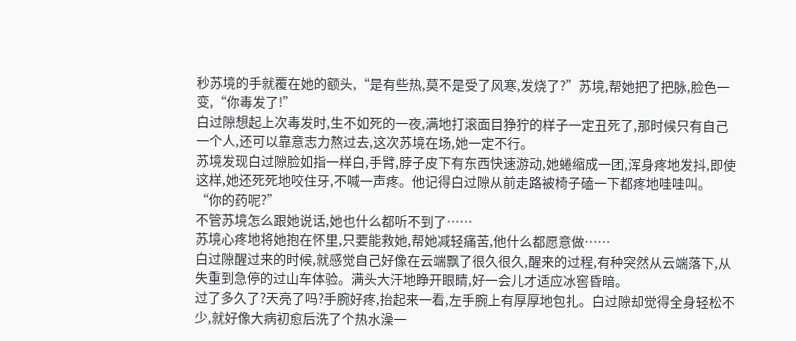秒苏境的手就覆在她的额头,“是有些热,莫不是受了风寒,发烧了?”苏境,帮她把了把脉,脸色一变,“你毒发了!”
白过隙想起上次毒发时,生不如死的一夜,满地打滚面目狰狞的样子一定丑死了,那时候只有自己一个人,还可以靠意志力熬过去,这次苏境在场,她一定不行。
苏境发现白过隙脸如指一样白,手臂,脖子皮下有东西快速游动,她蜷缩成一团,浑身疼地发抖,即使这样,她还死死地咬住牙,不喊一声疼。他记得白过隙从前走路被椅子磕一下都疼地哇哇叫。
“你的药呢?”
不管苏境怎么跟她说话,她也什么都听不到了……
苏境心疼地将她抱在怀里,只要能救她,帮她减轻痛苦,他什么都愿意做……
白过隙醒过来的时候,就感觉自己好像在云端飘了很久很久,醒来的过程,有种突然从云端落下,从失重到急停的过山车体验。满头大汗地睁开眼睛,好一会儿才适应冰窖昏暗。
过了多久了?天亮了吗?手腕好疼,抬起来一看,左手腕上有厚厚地包扎。白过隙却觉得全身轻松不少,就好像大病初愈后洗了个热水澡一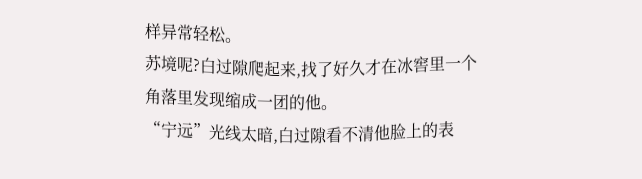样异常轻松。
苏境呢?白过隙爬起来,找了好久才在冰窖里一个角落里发现缩成一团的他。
“宁远”光线太暗,白过隙看不清他脸上的表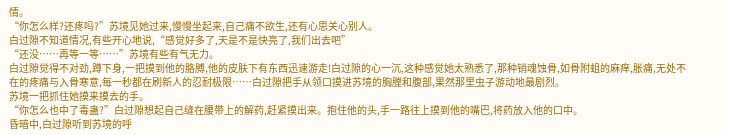情。
“你怎么样?还疼吗?”苏境见她过来,慢慢坐起来,自己痛不欲生,还有心思关心别人。
白过隙不知道情况,有些开心地说,“感觉好多了,天是不是快亮了,我们出去吧”
“还没……再等一等……”苏境有些有气无力。
白过隙觉得不对劲,蹲下身,一把摸到他的胳膊,他的皮肤下有东西迅速游走!白过隙的心一沉,这种感觉她太熟悉了,那种销魂蚀骨,如骨附蛆的麻痒,胀痛,无处不在的疼痛与入骨寒意,每一秒都在刷新人的忍耐极限……白过隙把手从领口摸进苏境的胸膛和腹部,果然那里虫子游动地最剧烈。
苏境一把抓住她摸来摸去的手。
“你怎么也中了毒蛊?”白过隙想起自己缝在腰带上的解药,赶紧摸出来。抱住他的头,手一路往上摸到他的嘴巴,将药放入他的口中。
昏暗中,白过隙听到苏境的呼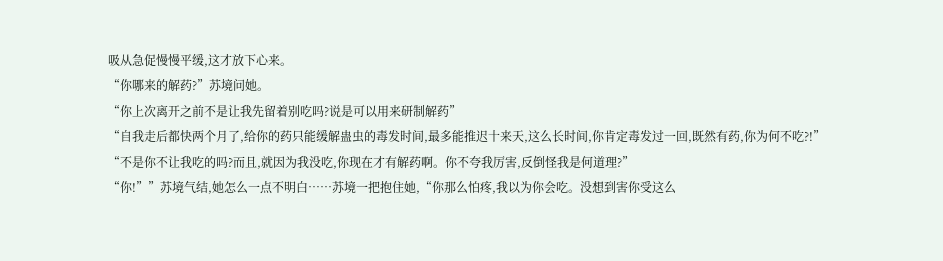吸从急促慢慢平缓,这才放下心来。
“你哪来的解药?”苏境问她。
“你上次离开之前不是让我先留着别吃吗?说是可以用来研制解药”
“自我走后都快两个月了,给你的药只能缓解蛊虫的毒发时间,最多能推迟十来天,这么长时间,你肯定毒发过一回,既然有药,你为何不吃?!”
“不是你不让我吃的吗?而且,就因为我没吃,你现在才有解药啊。你不夸我厉害,反倒怪我是何道理?”
“你!””苏境气结,她怎么一点不明白……苏境一把抱住她,“你那么怕疼,我以为你会吃。没想到害你受这么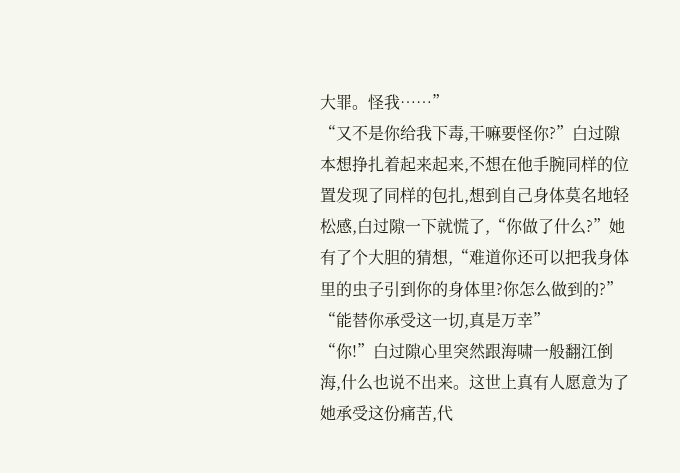大罪。怪我……”
“又不是你给我下毒,干嘛要怪你?”白过隙本想挣扎着起来起来,不想在他手腕同样的位置发现了同样的包扎,想到自己身体莫名地轻松感,白过隙一下就慌了,“你做了什么?”她有了个大胆的猜想,“难道你还可以把我身体里的虫子引到你的身体里?你怎么做到的?”
“能替你承受这一切,真是万幸”
“你!”白过隙心里突然跟海啸一般翻江倒海,什么也说不出来。这世上真有人愿意为了她承受这份痛苦,代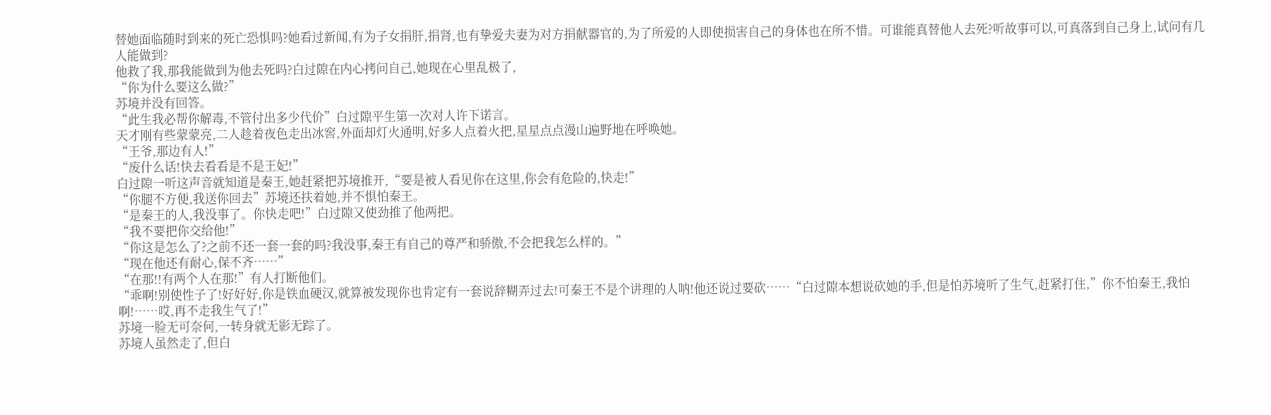替她面临随时到来的死亡恐惧吗?她看过新闻,有为子女捐肝,捐肾,也有挚爱夫妻为对方捐献器官的,为了所爱的人即使损害自己的身体也在所不惜。可谁能真替他人去死?听故事可以,可真落到自己身上,试问有几人能做到?
他救了我,那我能做到为他去死吗?白过隙在内心拷问自己,她现在心里乱极了,
“你为什么要这么做?”
苏境并没有回答。
“此生我必帮你解毒,不管付出多少代价”白过隙平生第一次对人许下诺言。
天才刚有些蒙蒙亮,二人趁着夜色走出冰窖,外面却灯火通明,好多人点着火把,星星点点漫山遍野地在呼唤她。
“王爷,那边有人!”
“废什么话!快去看看是不是王妃!”
白过隙一听这声音就知道是秦王,她赶紧把苏境推开,“要是被人看见你在这里,你会有危险的,快走!”
“你腿不方便,我送你回去”苏境还扶着她,并不惧怕秦王。
“是秦王的人,我没事了。你快走吧!”白过隙又使劲推了他两把。
“我不要把你交给他!”
“你这是怎么了?之前不还一套一套的吗?我没事,秦王有自己的尊严和骄傲,不会把我怎么样的。”
“现在他还有耐心,保不齐……”
“在那!!有两个人在那!”有人打断他们。
“乖啊!别使性子了!好好好,你是铁血硬汉,就算被发现你也肯定有一套说辞糊弄过去!可秦王不是个讲理的人呐!他还说过要砍……“白过隙本想说砍她的手,但是怕苏境听了生气,赶紧打住,”你不怕秦王,我怕啊!……哎,再不走我生气了!”
苏境一脸无可奈何,一转身就无影无踪了。
苏境人虽然走了,但白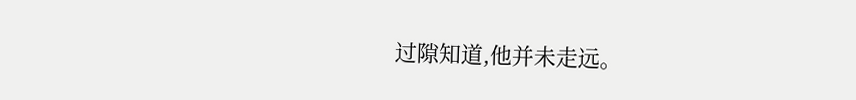过隙知道,他并未走远。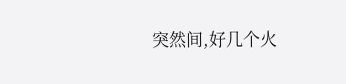突然间,好几个火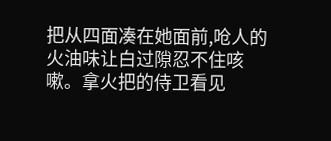把从四面凑在她面前,呛人的火油味让白过隙忍不住咳嗽。拿火把的侍卫看见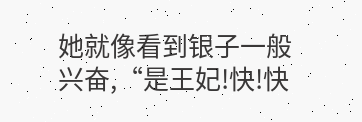她就像看到银子一般兴奋,“是王妃!快!快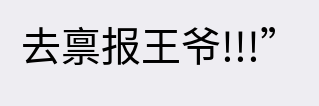去禀报王爷!!!”